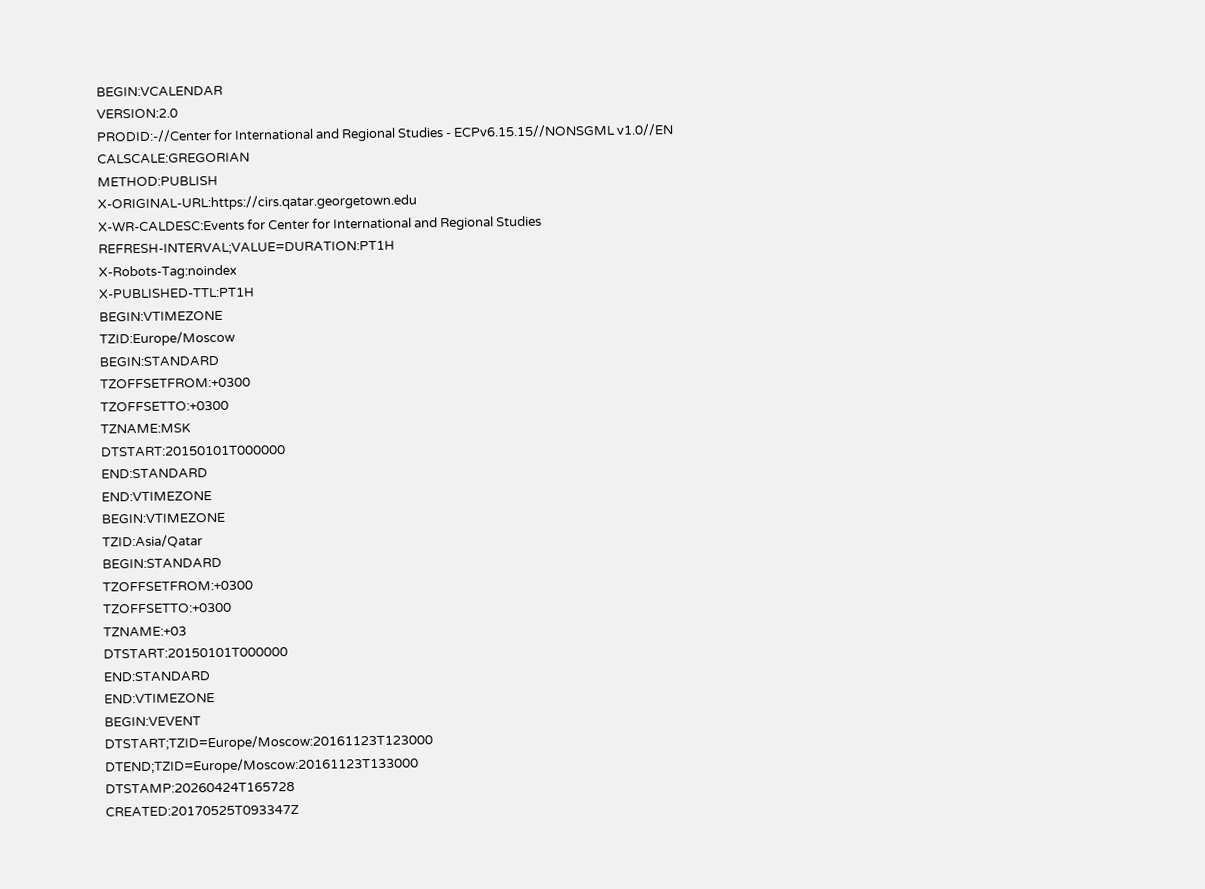BEGIN:VCALENDAR
VERSION:2.0
PRODID:-//Center for International and Regional Studies - ECPv6.15.15//NONSGML v1.0//EN
CALSCALE:GREGORIAN
METHOD:PUBLISH
X-ORIGINAL-URL:https://cirs.qatar.georgetown.edu
X-WR-CALDESC:Events for Center for International and Regional Studies
REFRESH-INTERVAL;VALUE=DURATION:PT1H
X-Robots-Tag:noindex
X-PUBLISHED-TTL:PT1H
BEGIN:VTIMEZONE
TZID:Europe/Moscow
BEGIN:STANDARD
TZOFFSETFROM:+0300
TZOFFSETTO:+0300
TZNAME:MSK
DTSTART:20150101T000000
END:STANDARD
END:VTIMEZONE
BEGIN:VTIMEZONE
TZID:Asia/Qatar
BEGIN:STANDARD
TZOFFSETFROM:+0300
TZOFFSETTO:+0300
TZNAME:+03
DTSTART:20150101T000000
END:STANDARD
END:VTIMEZONE
BEGIN:VEVENT
DTSTART;TZID=Europe/Moscow:20161123T123000
DTEND;TZID=Europe/Moscow:20161123T133000
DTSTAMP:20260424T165728
CREATED:20170525T093347Z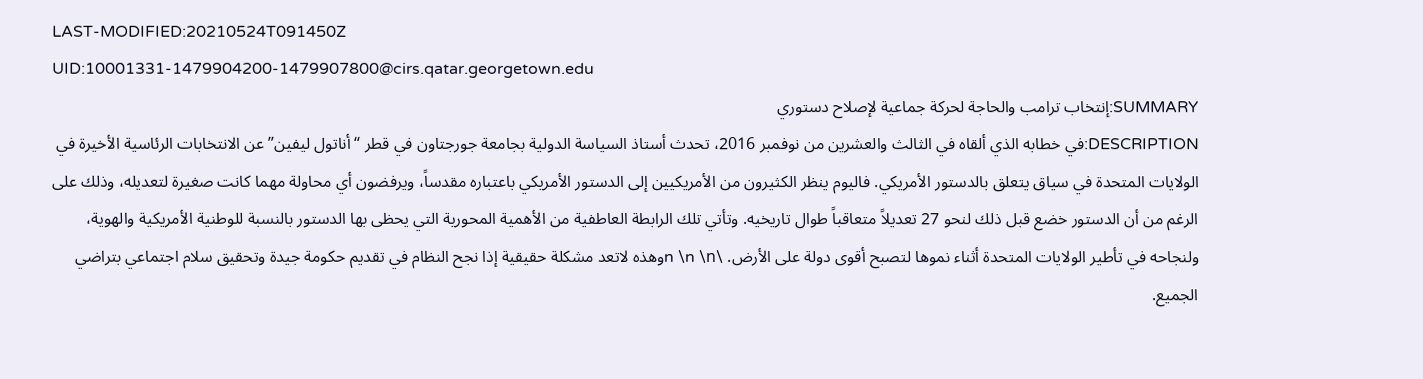LAST-MODIFIED:20210524T091450Z
UID:10001331-1479904200-1479907800@cirs.qatar.georgetown.edu
SUMMARY:إنتخاب ترامب والحاجة لحركة جماعية لإصلاح دستوري
DESCRIPTION:في خطابه الذي ألقاه في الثالث والعشرين من نوفمبر 2016، تحدث أستاذ السياسة الدولية بجامعة جورجتاون في قطر “أناتول ليفين” عن الانتخابات الرئاسية الأخيرة في الولايات المتحدة في سياق يتعلق بالدستور الأمريكي. فاليوم ينظر الكثيرون من الأمريكيين إلى الدستور الأمريكي باعتباره مقدساً، ويرفضون أي محاولة مهما كانت صغيرة لتعديله، وذلك على الرغم من أن الدستور خضع قبل ذلك لنحو 27 تعديلاً متعاقباً طوال تاريخيه. وتأتي تلك الرابطة العاطفية من الأهمية المحورية التي يحظى بها الدستور بالنسبة للوطنية الأمريكية والهوية، ولنجاحه في تأطير الولايات المتحدة أثناء نموها لتصبح أقوى دولة على الأرض. \n \n \nوهذه لاتعد مشكلة حقيقية إذا نجح النظام في تقديم حكومة جيدة وتحقيق سلام اجتماعي بتراضي الجميع.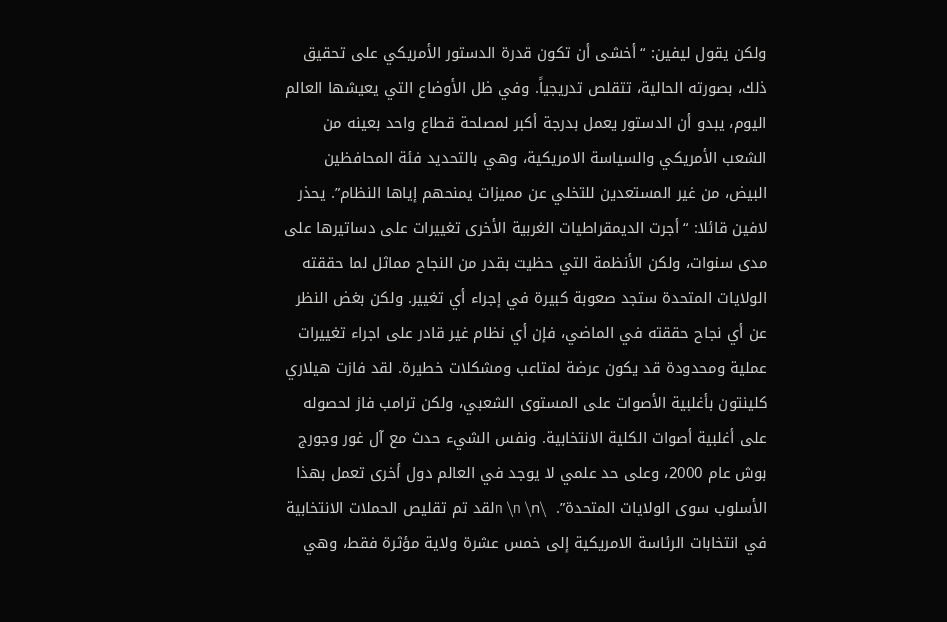ولكن يقول ليفين: “أخشى أن تكون قدرة الدستور الأمريكي على تحقيق ذلك، بصورته الحالية، تتقلص تدريجياً. وفي ظل الأوضاع التي يعيشها العالم اليوم، يبدو أن الدستور يعمل بدرجة أكبر لمصلحة قطاع واحد بعينه من الشعب الأمريكي والسياسة الامريكية، وهي بالتحديد فئة المحافظين البيض، من غير المستعدين للتخلي عن مميزات يمنحهم إياها النظام”. يحذر لافين قائلا: “أجرت الديمقراطيات الغربية الأخرى تغييرات على دساتيرها على مدى سنوات، ولكن الأنظمة التي حظيت بقدر من النجاح مماثل لما حققته الولايات المتحدة ستجد صعوبة كبيرة في إجراء أي تغيير. ولكن بغض النظر عن أي نجاح حققته في الماضي، فإن أي نظام غير قادر على اجراء تغييرات عملية ومحدودة قد يكون عرضة لمتاعب ومشكلات خطيرة. لقد فازت هيلاري كلينتون بأغلبية الأصوات على المستوى الشعبي، ولكن ترامب فاز لحصوله على أغلبية أصوات الكلية الانتخابية. ونفس الشيء حدث مع آل غور وجورج بوش عام 2000، وعلى حد علمي لا يوجد في العالم دول أخرى تعمل بهذا الأسلوب سوى الولايات المتحدة”.  \n \n \nلقد تم تقليص الحملات الانتخابية في انتخابات الرئاسة الامريكية إلى خمس عشرة ولاية مؤثرة فقط، وهي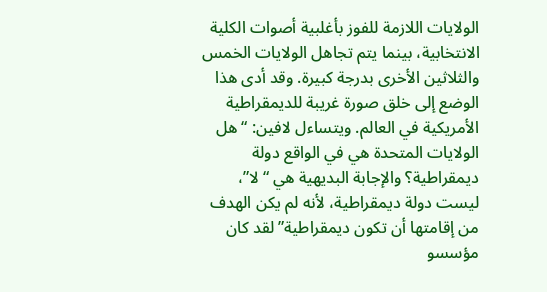الولايات اللازمة للفوز بأغلبية أصوات الكلية الانتخابية، بينما يتم تجاهل الولايات الخمس والثلاثين الأخرى بدرجة كبيرة. وقد أدى هذا الوضع إلى خلق صورة غريبة للديمقراطية الأمريكية في العالم. ويتساءل لافين: “هل الولايات المتحدة هي في الواقع دولة ديمقراطية؟ والإجابة البديهية هي “لا”، ليست دولة ديمقراطية، لأنه لم يكن الهدف من إقامتها أن تكون ديمقراطية” لقد كان مؤسسو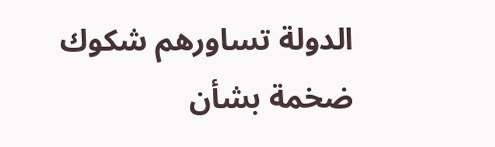الدولة تساورهم شكوك ضخمة بشأن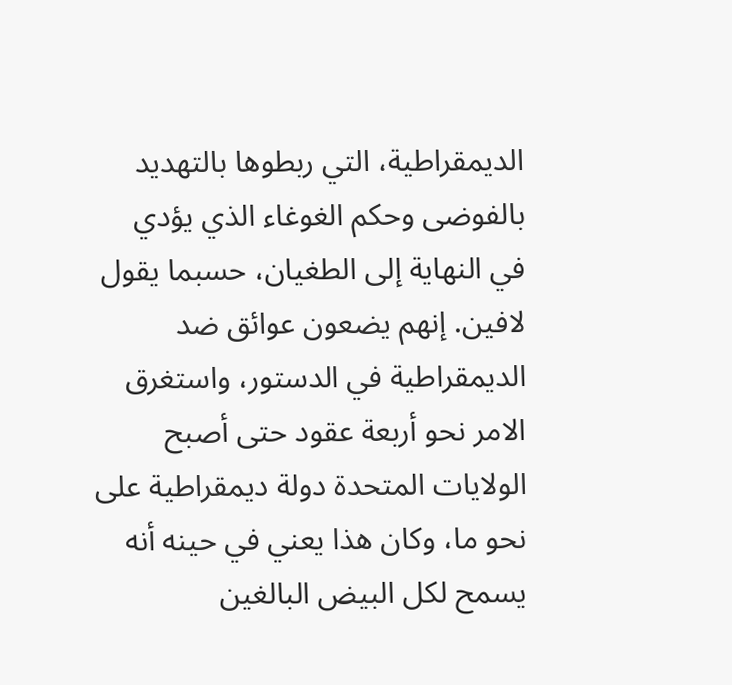الديمقراطية، التي ربطوها بالتهديد بالفوضى وحكم الغوغاء الذي يؤدي في النهاية إلى الطغيان، حسبما يقول لافين. إنهم يضعون عوائق ضد الديمقراطية في الدستور، واستغرق الامر نحو أربعة عقود حتى أصبح الولايات المتحدة دولة ديمقراطية على نحو ما، وكان هذا يعني في حينه أنه يسمح لكل البيض البالغين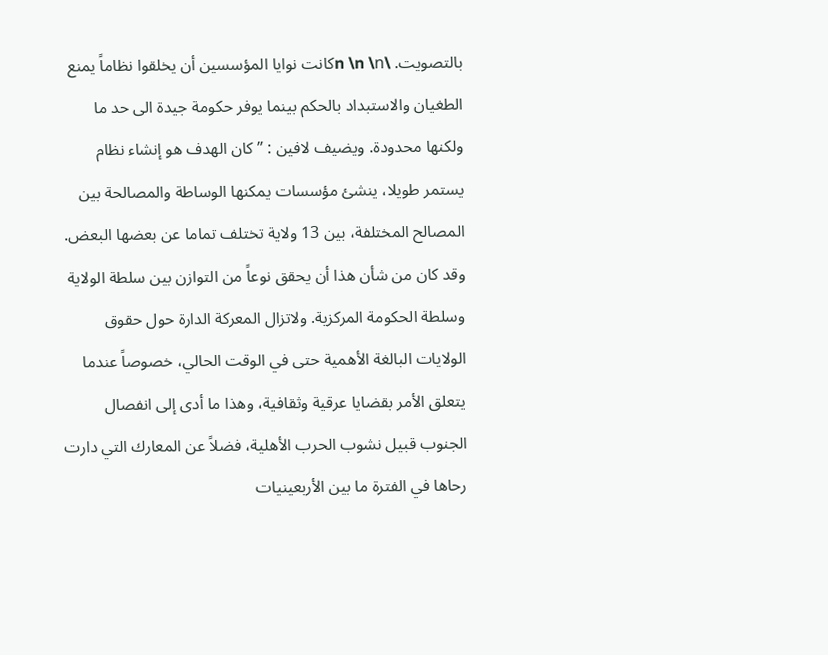بالتصويت. \n \n \nكانت نوايا المؤسسين أن يخلقوا نظاماً يمنع الطغيان والاستبداد بالحكم بينما يوفر حكومة جيدة الى حد ما ولكنها محدودة. ويضيف لافين : ” كان الهدف هو إنشاء نظام يستمر طويلا، ينشئ مؤسسات يمكنها الوساطة والمصالحة بين المصالح المختلفة، بين 13 ولاية تختلف تماما عن بعضها البعض. وقد كان من شأن هذا أن يحقق نوعاً من التوازن بين سلطة الولاية وسلطة الحكومة المركزية. ولاتزال المعركة الدارة حول حقوق الولايات البالغة الأهمية حتى في الوقت الحالي، خصوصاً عندما يتعلق الأمر بقضايا عرقية وثقافية، وهذا ما أدى إلى انفصال الجنوب قبيل نشوب الحرب الأهلية، فضلاً عن المعارك التي دارت رحاها في الفترة ما بين الأربعينيات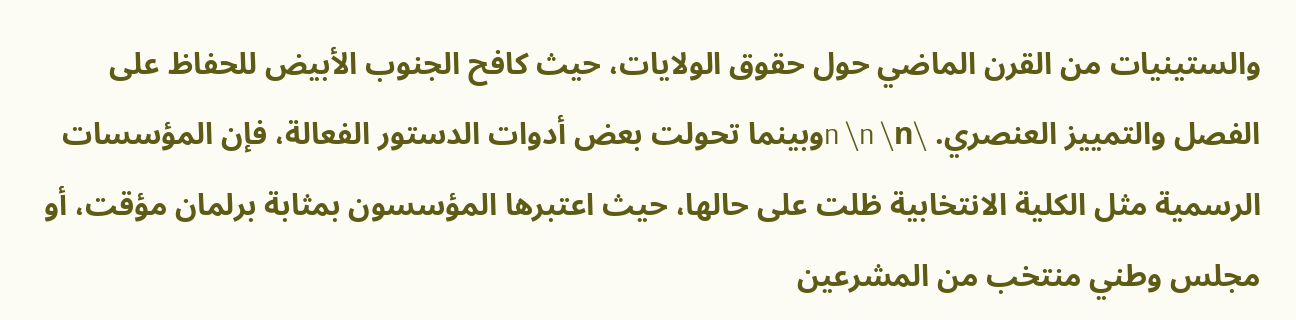والستينيات من القرن الماضي حول حقوق الولايات، حيث كافح الجنوب الأبيض للحفاظ على الفصل والتمييز العنصري. \n \n \nوبينما تحولت بعض أدوات الدستور الفعالة، فإن المؤسسات الرسمية مثل الكلية الانتخابية ظلت على حالها، حيث اعتبرها المؤسسون بمثابة برلمان مؤقت، أو مجلس وطني منتخب من المشرعين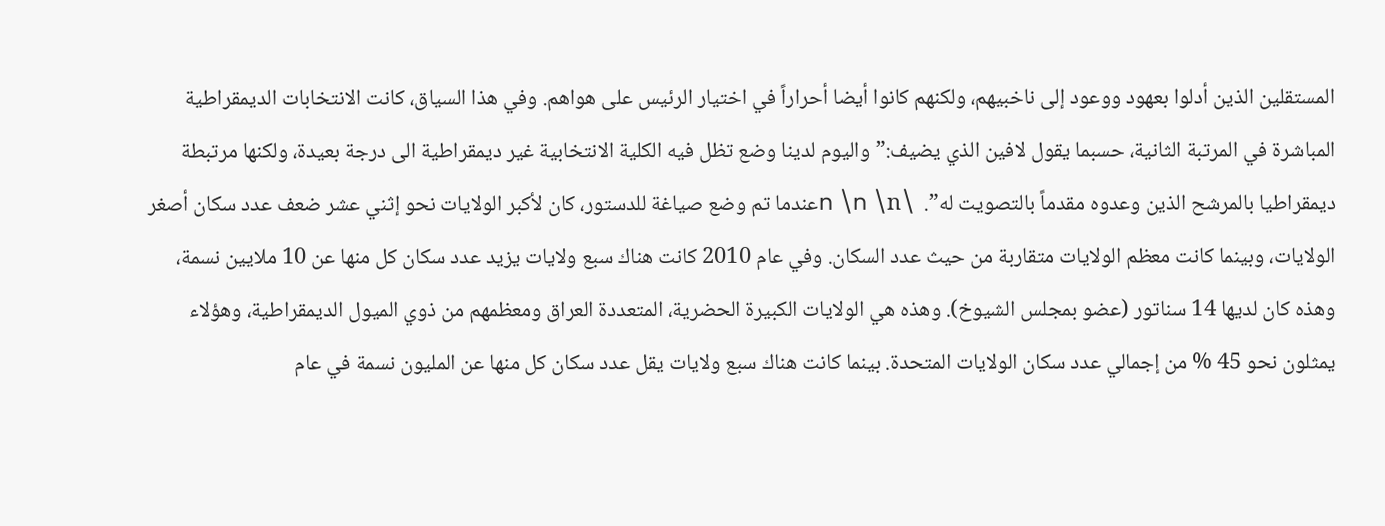المستقلين الذين أدلوا بعهود ووعود إلى ناخبيهم، ولكنهم كانوا أيضا أحراراً في اختيار الرئيس على هواهم. وفي هذا السياق، كانت الانتخابات الديمقراطية المباشرة في المرتبة الثانية، حسبما يقول لافين الذي يضيف:”واليوم لدينا وضع تظل فيه الكلية الانتخابية غير ديمقراطية الى درجة بعيدة، ولكنها مرتبطة ديمقراطيا بالمرشح الذين وعدوه مقدماً بالتصويت له”.  \n \n \nعندما تم وضع صياغة للدستور، كان لأكبر الولايات نحو إثني عشر ضعف عدد سكان أصغر الولايات، وبينما كانت معظم الولايات متقاربة من حيث عدد السكان. وفي عام 2010 كانت هناك سبع ولايات يزيد عدد سكان كل منها عن 10 ملايين نسمة، وهذه كان لديها 14 سناتور (عضو بمجلس الشيوخ). وهذه هي الولايات الكبيرة الحضرية، المتعددة العراق ومعظمهم من ذوي الميول الديمقراطية، وهؤلاء يمثلون نحو 45 % من إجمالي عدد سكان الولايات المتحدة. بينما كانت هناك سبع ولايات يقل عدد سكان كل منها عن المليون نسمة في عام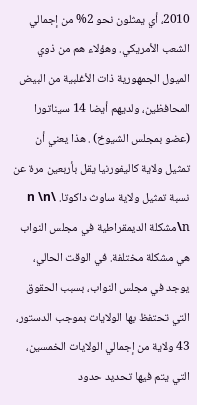2010، أي يمثلون نحو 2% من إجمالي الشعب الأمريكي. وهؤلاء هم من ذوي الميول الجمهورية ذات الأغلبية من البيض المحافظين، ولديهم أيضا 14 سيناتورا (عضو بمجلس الشيوخ) . هذا يعني أن تمثيل ولاية كاليفورنيا يقل بأربعين مرة عن نسبة تمثيل ولاية ساوث داكوتا. \n \n \nمشكلة الديمقراطية في مجلس النواب هي مشكلة مختلفة. في الوقت الحالي، يوجد في مجلس النواب، بسبب الحقوق التي تحتفظ بها الولايات بموجب الدستور، 43 ولاية من إجمالي الولايات الخمسين، التي يتم فيها تحديد حدود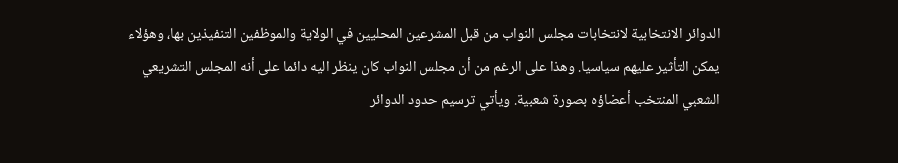الدوائر الانتخابية لانتخابات مجلس النواب من قبل المشرعين المحليين في الولاية والموظفين التنفيذين بها، وهؤلاء يمكن التأثير عليهم سياسيا. وهذا على الرغم من أن مجلس النواب كان ينظر اليه دائما على أنه المجلس التشريعي الشعبي المنتخب أعضاؤه بصورة شعبية. ويأتي ترسيم حدود الدوائر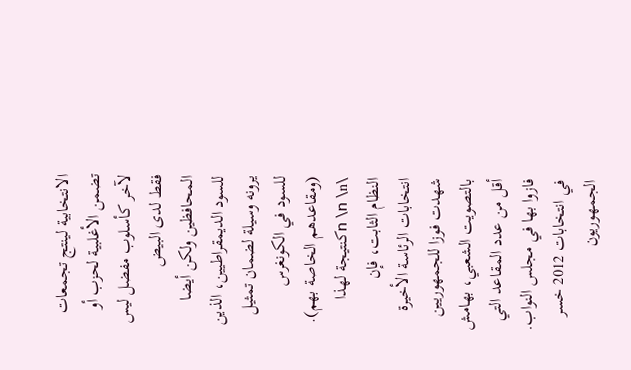الانتخابية لينتج تجمعات تضمن الأغلبية لحزب أو لآخر كأسلوب مفضل ليس فقط لدى البيض المحافظين ولكن أيضا للسود الديمقراطيين، الذين يرونه وسيلة لضمان تمثيل للسود في الكونغرس (ومقاعدهم الخاصة بهم). \n \n \nكنتيجة لهذا النظام الثابت، فإن انتخابات الرئاسة الأخيرة شهدت فوزا للجمهوريين بالتصويت الشعبي، بهامش أقل من عدد المقاعد التي فازوا بها في مجلس النواب. في انتخابات 2012 خسر الجمهوريون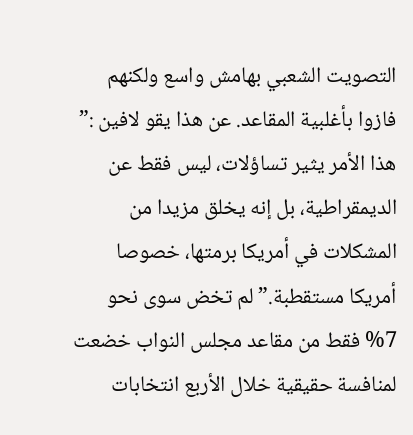التصويت الشعبي بهامش واسع ولكنهم فازوا بأغلبية المقاعد. عن هذا يقو لافين :” هذا الأمر يثير تساؤلات، ليس فقط عن الديمقراطية، بل إنه يخلق مزيدا من المشكلات في أمريكا برمتها، خصوصا أمريكا مستقطبة.” لم تخض سوى نحو 7% فقط من مقاعد مجلس النواب خضعت لمنافسة حقيقية خلال الأربع انتخابات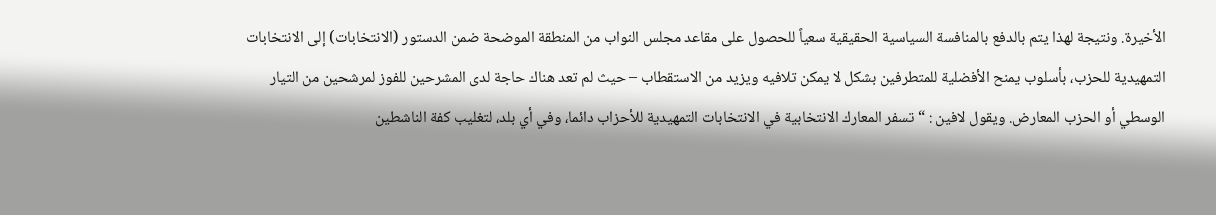الأخيرة. ونتيجة لهذا يتم بالدفع بالمنافسة السياسية الحقيقية سعياً للحصول على مقاعد مجلس النواب من المنطقة الموضحة ضمن الدستور (الانتخابات) إلى الانتخابات التمهيدية للحزب، بأسلوب يمنح الأفضلية للمتطرفين بشكل لا يمكن تلافيه ويزيد من الاستقطاب – حيث لم تعد هناك حاجة لدى المشرحين للفوز لمرشحين من التيار الوسطي أو الحزب المعارض. ويقول لافين : “تسفر المعارك الانتخابية في الانتخابات التمهيدية للأحزاب دائما، وفي أي بلد، لتغليب كفة الناشطين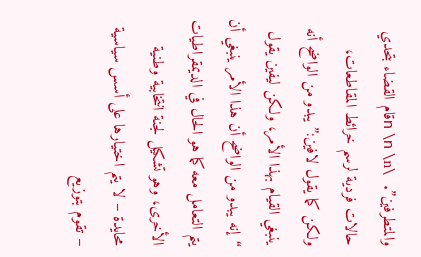والمتطرفين”.  \n \n \nقام القضاء بتحدي حالات فردية لرسم خرائط المقاطعات، ولكن كما يقول لافين:” يبدو من الواضح أنه ينبغي القيام بهذا الأمر، ولكن ليفين يقول “إنه يبدو من الواضح أن هذا الأمر ينبغي أن يتم التعامل معه كما هو الحال في الديمقراطيات الأخرى، وهو تشكيل لجنة انتخابية وطنية محايدة – لا يتم اختيارها على أسس سياسية – تقوم بتوزيع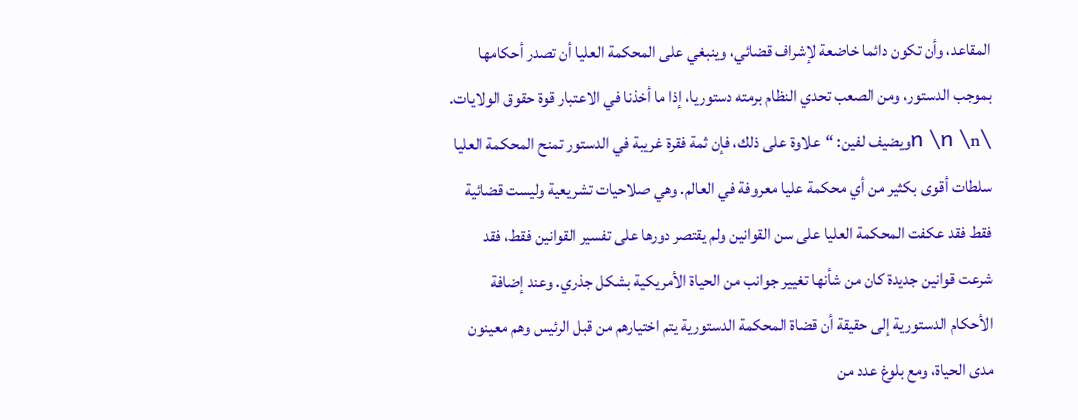المقاعد، وأن تكون دائما خاضعة لإشراف قضائي، وينبغي على المحكمة العليا أن تصدر أحكامها بموجب الدستور، ومن الصعب تحدي النظام برمته دستوريا، إذا ما أخذنا في الاعتبار قوة حقوق الولايات. \n \n \nويضيف لفين: “علاوة على ذلك، فإن ثمة فقرة غريبة في الدستور تمنح المحكمة العليا سلطات أقوى بكثير من أي محكمة عليا معروفة في العالم. وهي صلاحيات تشريعية وليست قضائية فقط فقد عكفت المحكمة العليا على سن القوانين ولم يقتصر دورها على تفسير القوانين فقط، فقد شرعت قوانين جديدة كان من شأنها تغيير جوانب من الحياة الأمريكية بشكل جذري. وعند إضافة الأحكام الدستورية إلى حقيقة أن قضاة المحكمة الدستورية يتم اختيارهم من قبل الرئيس وهم معينون مدى الحياة، ومع بلوغ عدد من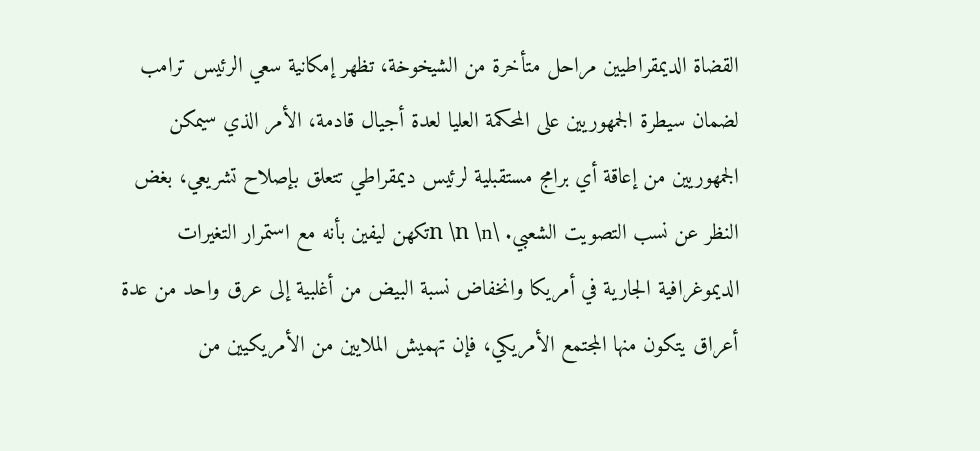القضاة الديمقراطيين مراحل متأخرة من الشيخوخة، تظهر إمكانية سعي الرئيس ترامب لضمان سيطرة الجمهوريين على المحكمة العليا لعدة أجيال قادمة، الأمر الذي سيمكن الجمهوريين من إعاقة أي برامج مستقبلية لرئيس ديمقراطي تتعلق بإصلاح تشريعي، بغض النظر عن نسب التصويت الشعبي. \n \n \nتكهن ليفين بأنه مع استمرار التغيرات الديموغرافية الجارية في أمريكا وانخفاض نسبة البيض من أغلبية إلى عرق واحد من عدة أعراق يتكون منها المجتمع الأمريكي، فإن تهميش الملايين من الأمريكيين من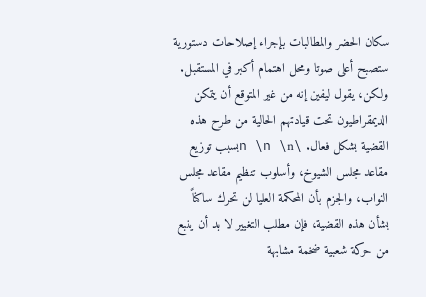سكان الحضر والمطالبات بإجراء إصلاحات دستورية ستصبح أعلى صوتا ومحل اهتمام أكبر في المستقبل. ولكن، يقول ليفين إنه من غير المتوقع أن يتمكن الديمقراطيون تحت قيادتهم الحالية من طرح هذه القضية بشكل فعال. \n \n \nبسبب توزيع مقاعد مجلس الشيوخ، وأسلوب تنظيم مقاعد مجلس النواب، والجزم بأن المحكمة العليا لن تحرك ساكناً بشأن هذه القضية، فإن مطلب التغيير لا بد أن ينبع من حركة شعبية ضخمة مشابهة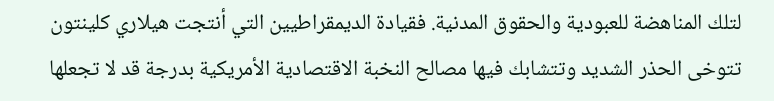لتلك المناهضة للعبودية والحقوق المدنية. فقيادة الديمقراطيين التي أنتجت هيلاري كلينتون تتوخى الحذر الشديد وتتشابك فيها مصالح النخبة الاقتصادية الأمريكية بدرجة قد لا تجعلها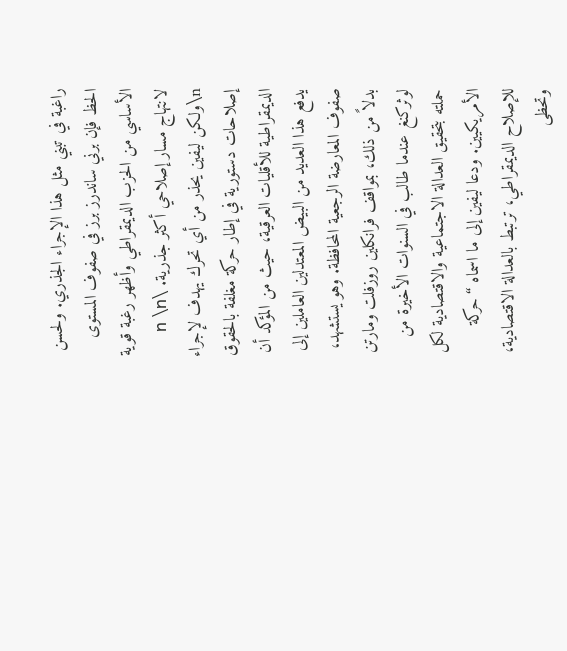راغبة في تبني مثل هذا الإجراء الجذري. ولحسن الحظ فإن برني ساندرز برز في صفوف المستوى الأساسي من الحزب الديمقراطي وأظهر رغبة قوية لانتهاج مسار إصلاحي أكثر جذرية. \n \n \nولكن ليفين يحذر من أي تحرك يهدف لإجراء إصلاحات دستورية في إطار حركة مغلفة بالحقوق الديمقراطية للأقليات العرقية، حيث من المؤكد أن يدفع هذا العديد من البيض المعتدلين العاملين إلى صفوف المعارضة الرجعية المحافظة. وهو يستشهد، بدلاً من ذلك، بمواقف فرانكلين روزفلت ومارتن لوثركنغ عندما طالب في السنوات الأخيرة من حملته بتحقيق العدالة الاجتماعية والاقتصادية لكل الأمريكيين. ودعا ليفين إلى ما اسماه “حركة للإصلاح الديمقراطي، ترتبط بالعدالة الاقتصادية، وتحظى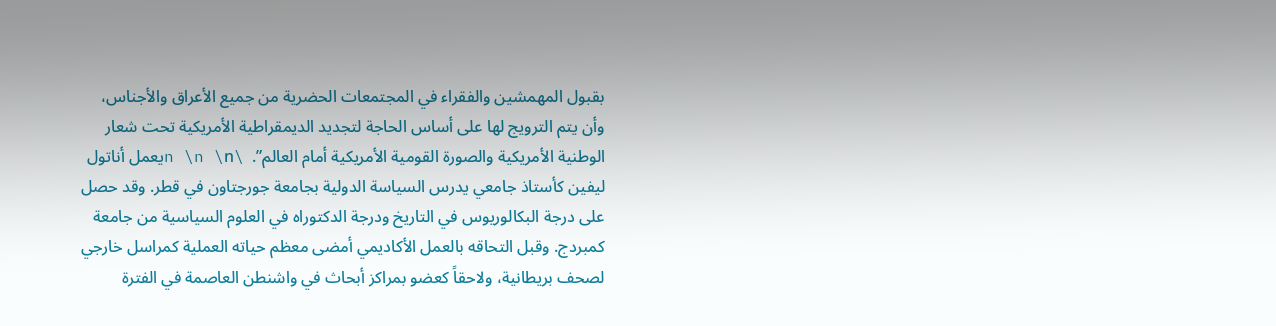بقبول المهمشين والفقراء في المجتمعات الحضرية من جميع الأعراق والأجناس، وأن يتم الترويج لها على أساس الحاجة لتجديد الديمقراطية الأمريكية تحت شعار الوطنية الأمريكية والصورة القومية الأمريكية أمام العالم”.  \n \n \nيعمل أناتول ليفين كأستاذ جامعي يدرس السياسة الدولية بجامعة جورجتاون في قطر. وقد حصل على درجة البكالوريوس في التاريخ ودرجة الدكتوراه في العلوم السياسية من جامعة كمبردج. وقبل التحاقه بالعمل الأكاديمي أمضى معظم حياته العملية كمراسل خارجي لصحف بريطانية، ولاحقاً كعضو بمراكز أبحاث في واشنطن العاصمة في الفترة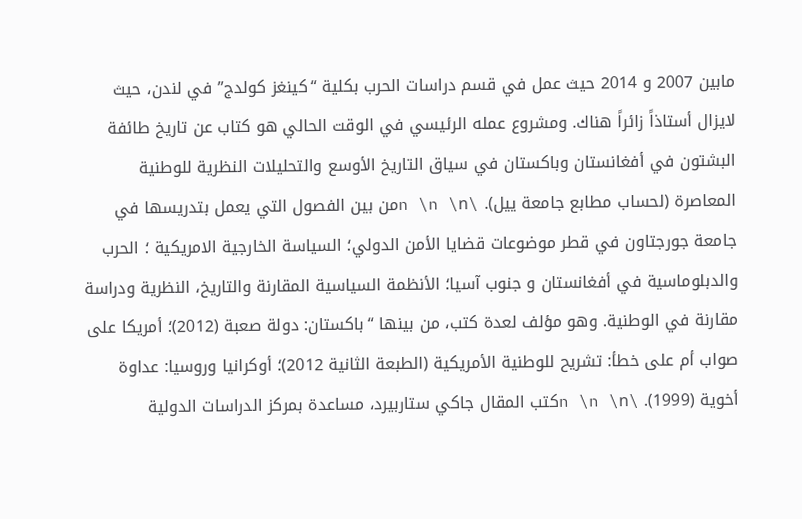مابين 2007 و 2014 حيث عمل في قسم دراسات الحرب بكلية “كينغز كولدج” في لندن، حيث لايزال أستاذاً زائراً هناك. ومشروع عمله الرئيسي في الوقت الحالي هو كتاب عن تاريخ طائفة البشتون في أفغانستان وباكستان في سياق التاريخ الأوسع والتحليلات النظرية للوطنية المعاصرة (لحساب مطابع جامعة ييل). \n \n \nمن بين الفصول التي يعمل بتدريسها في جامعة جورجتاون في قطر موضوعات قضايا الأمن الدولي؛ السياسة الخارجية الامريكية ؛ الحرب والدبلوماسية في أفغانستان و جنوب آسيا؛ الأنظمة السياسية المقارنة والتاريخ، النظرية ودراسة مقارنة في الوطنية. وهو مؤلف لعدة كتب، من بينها “باكستان: دولة صعبة (2012)؛ أمريكا على صواب أم على خطأ: تشريح للوطنية الأمريكية (الطبعة الثانية 2012)؛ أوكرانيا وروسيا: عداوة أخوية (1999). \n \n \nكتب المقال جاكي ستاربيرد، مساعدة بمركز الدراسات الدولية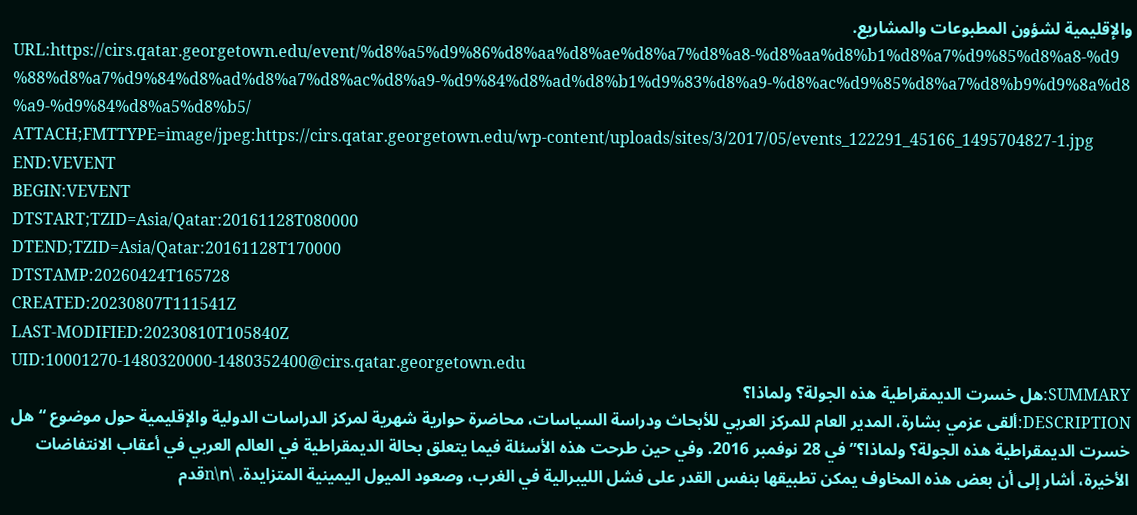والإقليمية لشؤون المطبوعات والمشاريع.
URL:https://cirs.qatar.georgetown.edu/event/%d8%a5%d9%86%d8%aa%d8%ae%d8%a7%d8%a8-%d8%aa%d8%b1%d8%a7%d9%85%d8%a8-%d9%88%d8%a7%d9%84%d8%ad%d8%a7%d8%ac%d8%a9-%d9%84%d8%ad%d8%b1%d9%83%d8%a9-%d8%ac%d9%85%d8%a7%d8%b9%d9%8a%d8%a9-%d9%84%d8%a5%d8%b5/
ATTACH;FMTTYPE=image/jpeg:https://cirs.qatar.georgetown.edu/wp-content/uploads/sites/3/2017/05/events_122291_45166_1495704827-1.jpg
END:VEVENT
BEGIN:VEVENT
DTSTART;TZID=Asia/Qatar:20161128T080000
DTEND;TZID=Asia/Qatar:20161128T170000
DTSTAMP:20260424T165728
CREATED:20230807T111541Z
LAST-MODIFIED:20230810T105840Z
UID:10001270-1480320000-1480352400@cirs.qatar.georgetown.edu
SUMMARY:هل خسرت الديمقراطية هذه الجولة؟ ولماذا؟
DESCRIPTION:ألقى عزمي بشارة، المدير العام للمركز العربي للأبحاث ودراسة السياسات، محاضرة حوارية شهرية لمركز الدراسات الدولية والإقليمية حول موضوع “هل خسرت الديمقراطية هذه الجولة؟ ولماذا؟” في 28 نوفمبر 2016. وفي حين طرحت هذه الأسئلة فيما يتعلق بحالة الديمقراطية في العالم العربي في أعقاب الانتفاضات الأخيرة، أشار إلى أن بعض هذه المخاوف يمكن تطبيقها بنفس القدر على فشل الليبرالية في الغرب، وصعود الميول اليمينية المتزايدة. \n\nقدم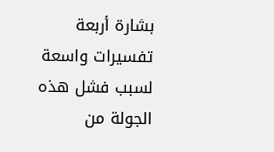بشارة أربعة تفسيرات واسعة لسبب فشل هذه الجولة من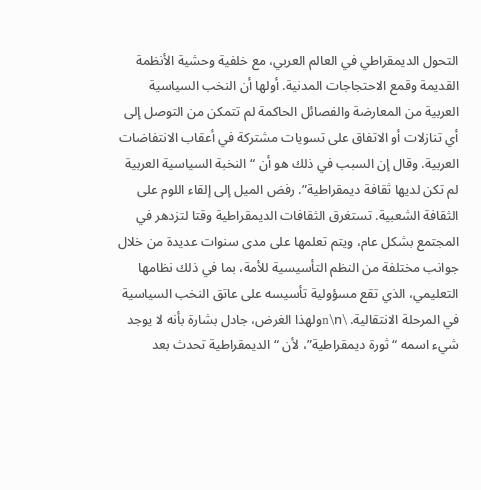التحول الديمقراطي في العالم العربي، مع خلفية وحشية الأنظمة القديمة وقمع الاحتجاجات المدنية. أولها أن النخب السياسية العربية من المعارضة والفصائل الحاكمة لم تتمكن من التوصل إلى أي تنازلات أو الاتفاق على تسويات مشتركة في أعقاب الانتفاضات العربية. وقال إن السبب في ذلك هو أن “النخبة السياسية العربية لم تكن لديها ثقافة ديمقراطية”. رفض الميل إلى إلقاء اللوم على الثقافة الشعبية. تستغرق الثقافات الديمقراطية وقتا لتزدهر في المجتمع بشكل عام، ويتم تعلمها على مدى سنوات عديدة من خلال جوانب مختلفة من النظم التأسيسية للأمة، بما في ذلك نظامها التعليمي، الذي تقع مسؤولية تأسيسه على عاتق النخب السياسية في المرحلة الانتقالية. \n\nولهذا الغرض، جادل بشارة بأنه لا يوجد شيء اسمه “ثورة ديمقراطية”، لأن “الديمقراطية تحدث بعد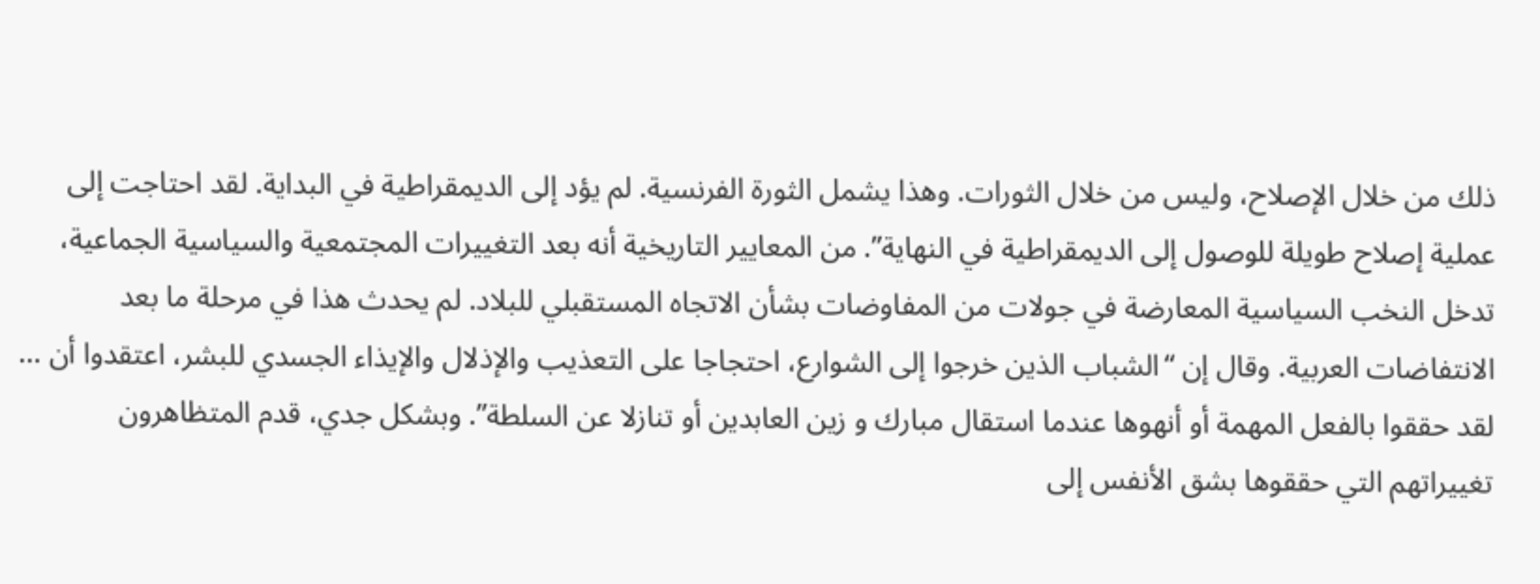ذلك من خلال الإصلاح، وليس من خلال الثورات. وهذا يشمل الثورة الفرنسية. لم يؤد إلى الديمقراطية في البداية. لقد احتاجت إلى عملية إصلاح طويلة للوصول إلى الديمقراطية في النهاية”. من المعايير التاريخية أنه بعد التغييرات المجتمعية والسياسية الجماعية، تدخل النخب السياسية المعارضة في جولات من المفاوضات بشأن الاتجاه المستقبلي للبلاد. لم يحدث هذا في مرحلة ما بعد الانتفاضات العربية. وقال إن “الشباب الذين خرجوا إلى الشوارع، احتجاجا على التعذيب والإذلال والإيذاء الجسدي للبشر، اعتقدوا أن … لقد حققوا بالفعل المهمة أو أنهوها عندما استقال مبارك و زين العابدين أو تنازلا عن السلطة”. وبشكل جدي، قدم المتظاهرون تغييراتهم التي حققوها بشق الأنفس إلى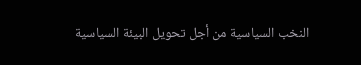النخب السياسية من أجل تحويل البيئة السياسية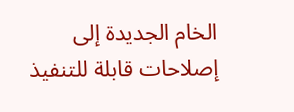الخام الجديدة إلى إصلاحات قابلة للتنفيذ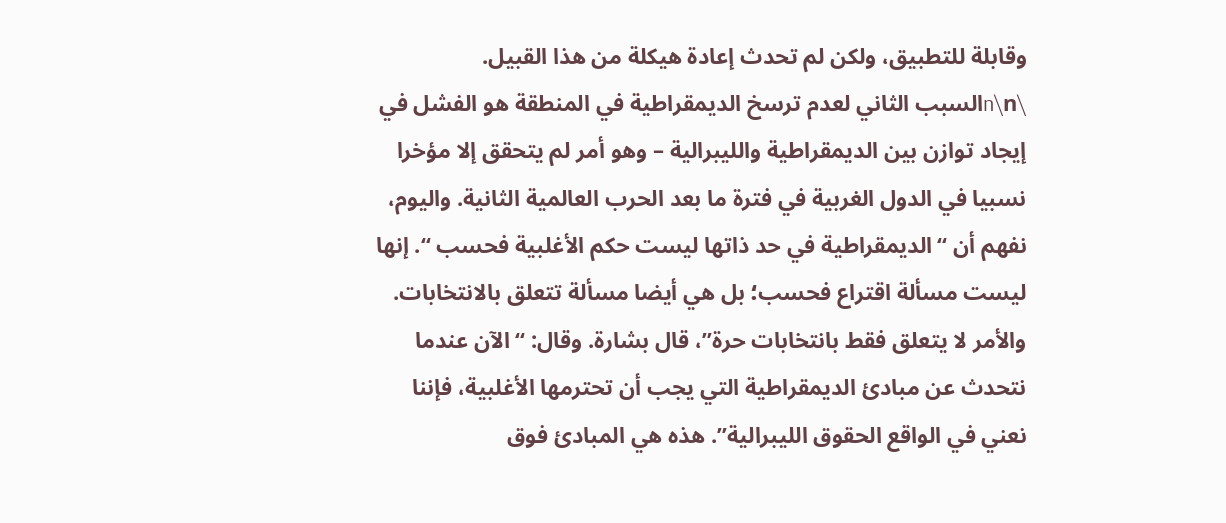وقابلة للتطبيق، ولكن لم تحدث إعادة هيكلة من هذا القبيل. \n\nالسبب الثاني لعدم ترسخ الديمقراطية في المنطقة هو الفشل في إيجاد توازن بين الديمقراطية والليبرالية – وهو أمر لم يتحقق إلا مؤخرا نسبيا في الدول الغربية في فترة ما بعد الحرب العالمية الثانية. واليوم، نفهم أن “الديمقراطية في حد ذاتها ليست حكم الأغلبية فحسب “. إنها ليست مسألة اقتراع فحسب؛ بل هي أيضا مسألة تتعلق بالانتخابات. والأمر لا يتعلق فقط بانتخابات حرة”، قال بشارة. وقال: “الآن عندما نتحدث عن مبادئ الديمقراطية التي يجب أن تحترمها الأغلبية، فإننا نعني في الواقع الحقوق الليبرالية”. هذه هي المبادئ فوق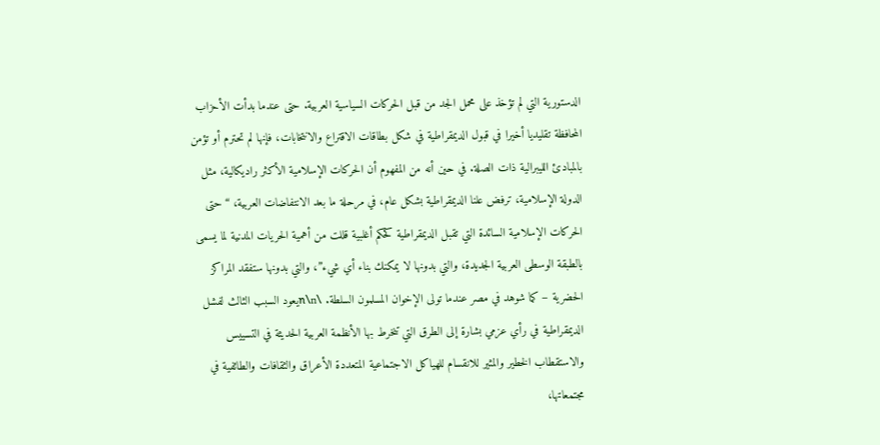الدستورية التي لم تؤخذ على محمل الجد من قبل الحركات السياسية العربية. حتى عندما بدأت الأحزاب المحافظة تقليديا أخيرا في قبول الديمقراطية في شكل بطاقات الاقتراع والانتخابات، فإنها لم تحترم أو تؤمن بالمبادئ الليبرالية ذات الصلة. في حين أنه من المفهوم أن الحركات الإسلامية الأكثر راديكالية، مثل الدولة الإسلامية، ترفض علنا الديمقراطية بشكل عام، في مرحلة ما بعد الانتفاضات العربية، “حتى الحركات الإسلامية السائدة التي تقبل الديمقراطية كحكم أغلبية قللت من أهمية الحريات المدنية لما يسمى بالطبقة الوسطى العربية الجديدة، والتي بدونها لا يمكنك بناء أي شيء”، والتي بدونها ستفقد المراكز الحضرية – كما شوهد في مصر عندما تولى الإخوان المسلمون السلطة. \n\nيعود السبب الثالث لفشل الديمقراطية في رأي عزمي بشارة إلى الطرق التي تنخرط بها الأنظمة العربية الحديثة في التسييس والاستقطاب الخطير والمثير للانقسام للهياكل الاجتماعية المتعددة الأعراق والثقافات والطائفية في مجتمعاتها،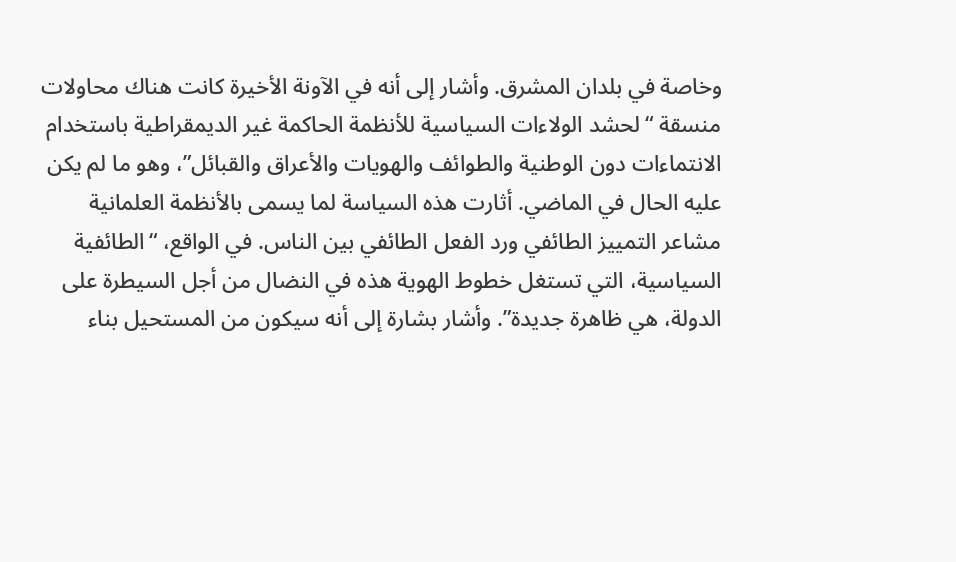وخاصة في بلدان المشرق. وأشار إلى أنه في الآونة الأخيرة كانت هناك محاولات منسقة “لحشد الولاءات السياسية للأنظمة الحاكمة غير الديمقراطية باستخدام الانتماءات دون الوطنية والطوائف والهويات والأعراق والقبائل”، وهو ما لم يكن عليه الحال في الماضي. أثارت هذه السياسة لما يسمى بالأنظمة العلمانية مشاعر التمييز الطائفي ورد الفعل الطائفي بين الناس. في الواقع، “الطائفية السياسية، التي تستغل خطوط الهوية هذه في النضال من أجل السيطرة على الدولة، هي ظاهرة جديدة”. وأشار بشارة إلى أنه سيكون من المستحيل بناء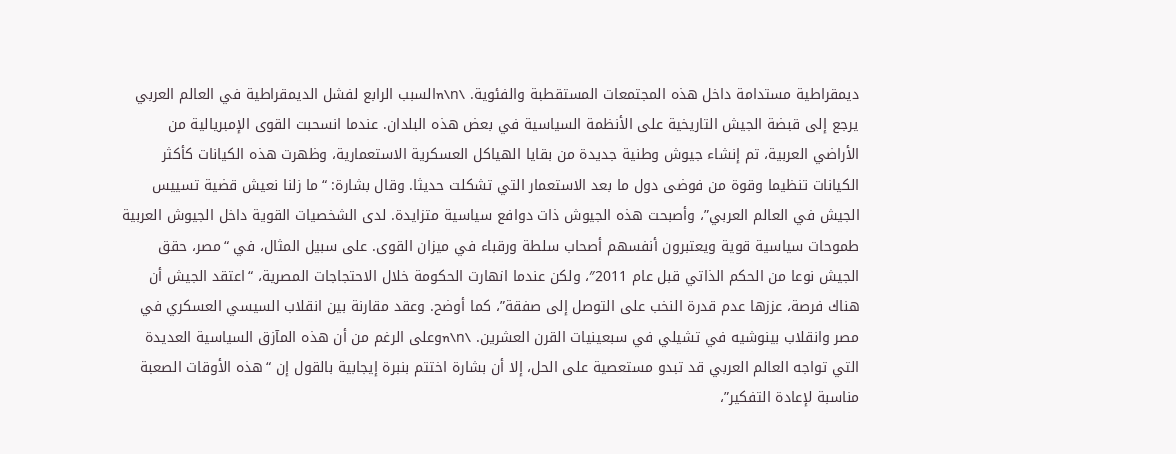ديمقراطية مستدامة داخل هذه المجتمعات المستقطبة والفئوية. \n\nالسبب الرابع لفشل الديمقراطية في العالم العربي يرجع إلى قبضة الجيش التاريخية على الأنظمة السياسية في بعض هذه البلدان. عندما انسحبت القوى الإمبريالية من الأراضي العربية، تم إنشاء جيوش وطنية جديدة من بقايا الهياكل العسكرية الاستعمارية، وظهرت هذه الكيانات كأكثر الكيانات تنظيما وقوة من فوضى دول ما بعد الاستعمار التي تشكلت حديثا. وقال بشارة: “ما زلنا نعيش قضية تسييس الجيش في العالم العربي”، وأصبحت هذه الجيوش ذات دوافع سياسية متزايدة. لدى الشخصيات القوية داخل الجيوش العربية طموحات سياسية قوية ويعتبرون أنفسهم أصحاب سلطة ورقباء في ميزان القوى. على سبيل المثال، في “مصر، حقق الجيش نوعا من الحكم الذاتي قبل عام 2011″، ولكن عندما انهارت الحكومة خلال الاحتجاجات المصرية، “اعتقد الجيش أن هناك فرصة، عززها عدم قدرة النخب على التوصل إلى صفقة”، كما أوضح. وعقد مقارنة بين انقلاب السيسي العسكري في مصر وانقلاب بينوشيه في تشيلي في سبعينيات القرن العشرين. \n\nوعلى الرغم من أن هذه المآزق السياسية العديدة التي تواجه العالم العربي قد تبدو مستعصية على الحل، إلا أن بشارة اختتم بنبرة إيجابية بالقول إن “هذه الأوقات الصعبة مناسبة لإعادة التفكير”،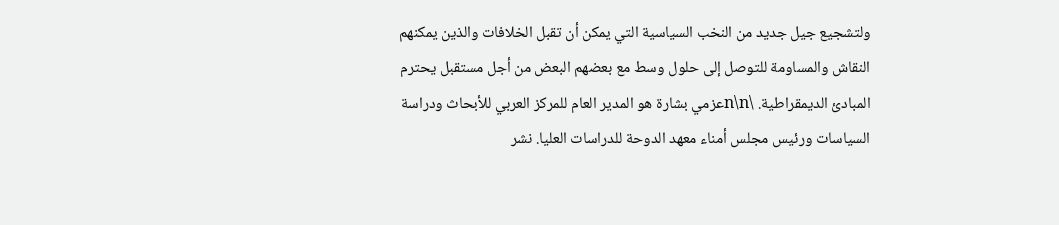ولتشجيع جيل جديد من النخب السياسية التي يمكن أن تقبل الخلافات والذين يمكنهم النقاش والمساومة للتوصل إلى حلول وسط مع بعضهم البعض من أجل مستقبل يحترم المبادئ الديمقراطية. \n\nعزمي بشارة هو المدير العام للمركز العربي للأبحاث ودراسة السياسات ورئيس مجلس أمناء معهد الدوحة للدراسات العليا. نشر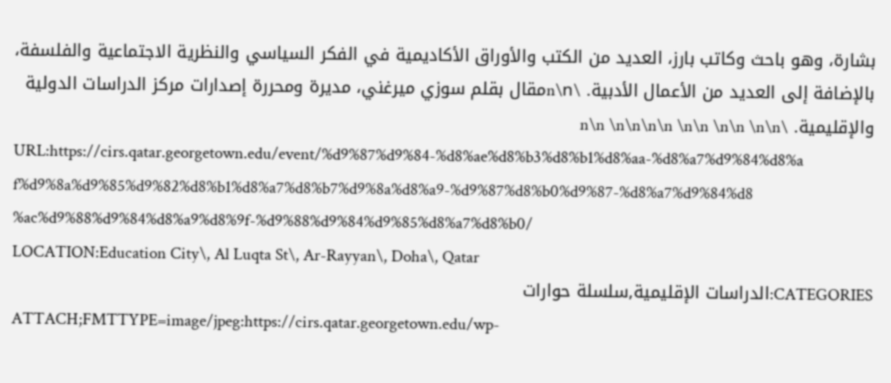بشارة، وهو باحث وكاتب بارز، العديد من الكتب والأوراق الأكاديمية في الفكر السياسي والنظرية الاجتماعية والفلسفة، بالإضافة إلى العديد من الأعمال الأدبية. \n\nمقال بقلم سوزي ميرغني، مديرة ومحررة إصدارات مركز الدراسات الدولية والإقليمية. \n\n \n\n\n\n \n\n \n\n \n\n
URL:https://cirs.qatar.georgetown.edu/event/%d9%87%d9%84-%d8%ae%d8%b3%d8%b1%d8%aa-%d8%a7%d9%84%d8%af%d9%8a%d9%85%d9%82%d8%b1%d8%a7%d8%b7%d9%8a%d8%a9-%d9%87%d8%b0%d9%87-%d8%a7%d9%84%d8%ac%d9%88%d9%84%d8%a9%d8%9f-%d9%88%d9%84%d9%85%d8%a7%d8%b0/
LOCATION:Education City\, Al Luqta St\, Ar-Rayyan\, Doha\, Qatar
CATEGORIES:الدراسات الإقليمية,سلسلة حوارات
ATTACH;FMTTYPE=image/jpeg:https://cirs.qatar.georgetown.edu/wp-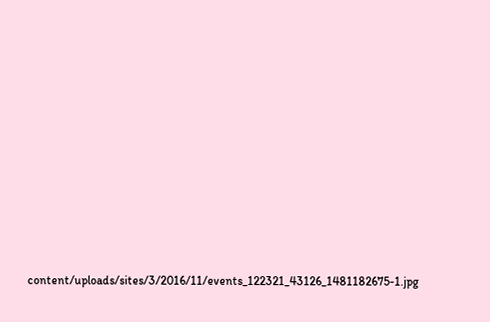content/uploads/sites/3/2016/11/events_122321_43126_1481182675-1.jpg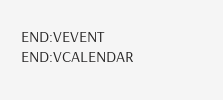END:VEVENT
END:VCALENDAR